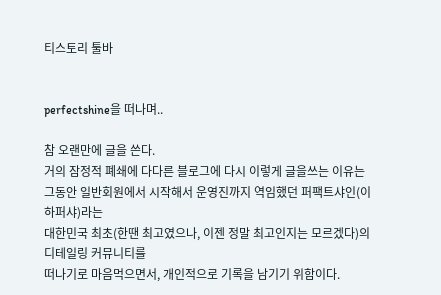티스토리 툴바


perfectshine을 떠나며..

참 오랜만에 글을 쓴다.
거의 잠정적 폐쇄에 다다른 블로그에 다시 이렇게 글을쓰는 이유는
그동안 일반회원에서 시작해서 운영진까지 역임했던 퍼팩트샤인(이하퍼샤)라는
대한민국 최초(한땐 최고였으나, 이젠 정말 최고인지는 모르겠다)의 디테일링 커뮤니티를
떠나기로 마음먹으면서, 개인적으로 기록을 남기기 위함이다.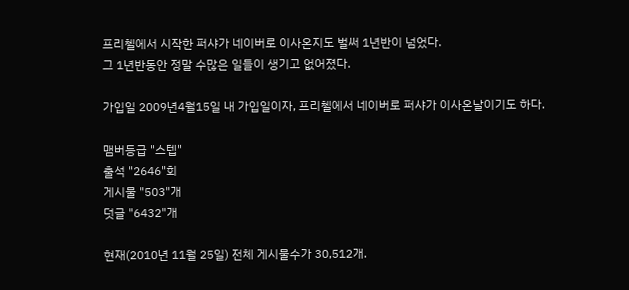프리첼에서 시작한 퍼샤가 네이버로 이사온지도 벌써 1년반이 넘었다.
그 1년반동안 정말 수많은 일들이 생기고 없어졌다.

가입일 2009년4월15일 내 가입일이자, 프리첼에서 네이버로 퍼샤가 이사온날이기도 하다.

맴버등급 "스텝"
출석 "2646"회
게시물 "503"개
덧글 "6432"개

현재(2010년 11월 25일) 전체 게시물수가 30,512개.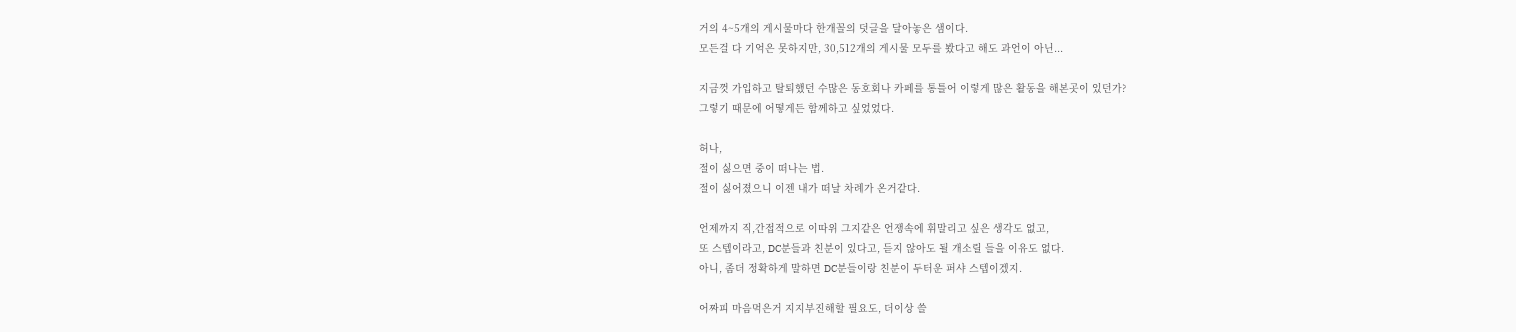거의 4~5개의 게시물마다 한개꼴의 덧글을 달아놓은 샘이다.
모든걸 다 기억은 못하지만, 30,512개의 게시물 모두를 봤다고 해도 과언이 아닌...

지금껏 가입하고 탈퇴했던 수많은 동호회나 카페를 통틀어 이렇게 많은 활동을 해본곳이 있던가?
그렇기 때문에 어떻게든 함께하고 싶었었다.

허나,
절이 싫으면 중이 떠나는 법.
절이 싫어졌으니 이젠 내가 떠날 차례가 온거같다.

언제까지 직,간접적으로 이따위 그지같은 언쟁속에 휘말리고 싶은 생각도 없고,
또 스텝이라고, DC분들과 친분이 있다고, 듣지 않아도 될 개소릴 들을 이유도 없다.
아니, 좀더 정확하게 말하면 DC분들이랑 친분이 두터운 퍼샤 스텝이겠지.

어짜피 마음먹은거 지지부진해할 필요도, 더이상 쓸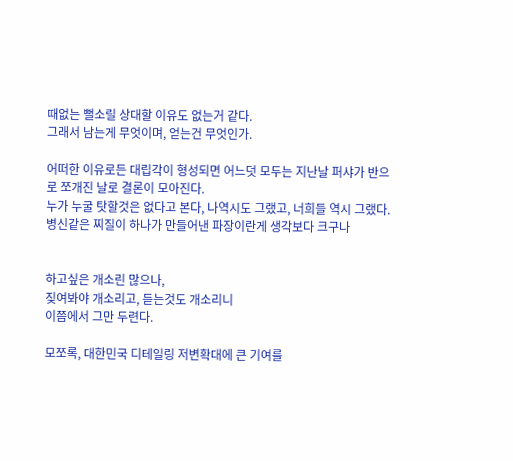때없는 뻘소릴 상대할 이유도 없는거 같다.
그래서 남는게 무엇이며, 얻는건 무엇인가.

어떠한 이유로든 대립각이 형성되면 어느덧 모두는 지난날 퍼샤가 반으로 쪼개진 날로 결론이 모아진다.
누가 누굴 탓할것은 없다고 본다, 나역시도 그랬고, 너희들 역시 그랬다.
병신같은 찌질이 하나가 만들어낸 파장이란게 생각보다 크구나


하고싶은 개소린 많으나,
짖여봐야 개소리고, 듣는것도 개소리니
이쯤에서 그만 두련다.

모쪼록, 대한민국 디테일링 저변확대에 큰 기여를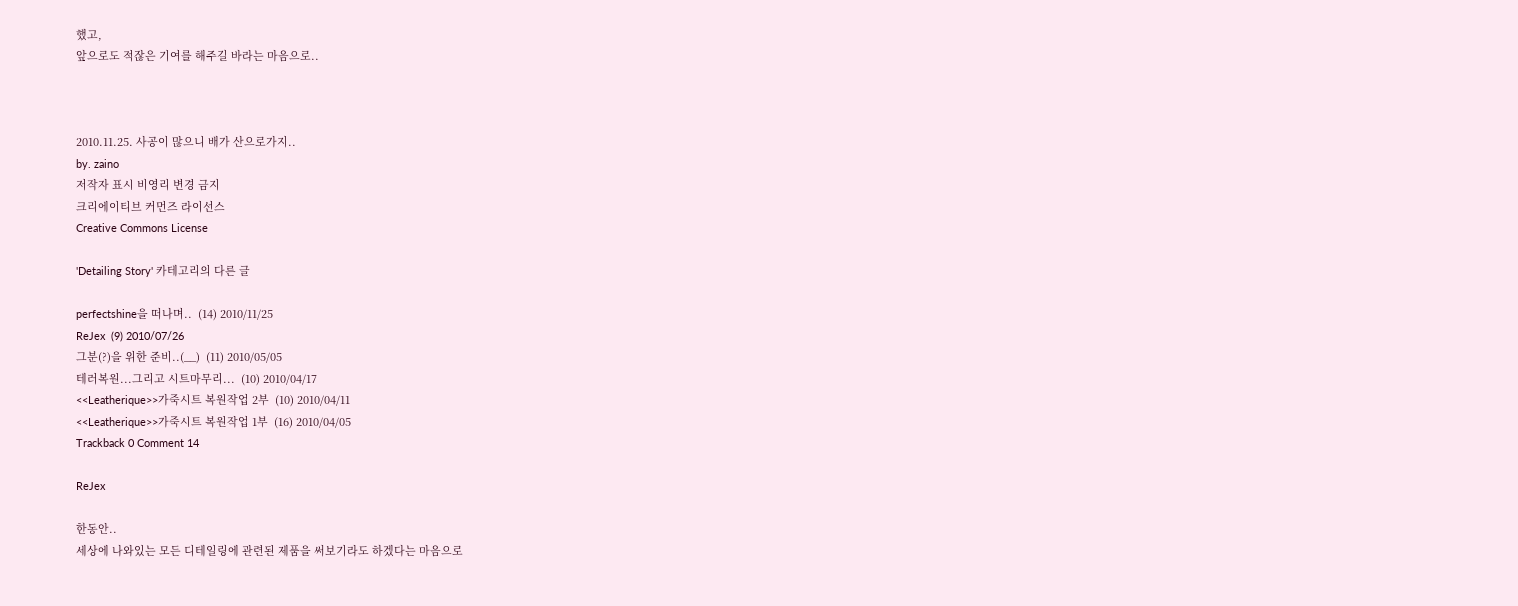했고,
앞으로도 적잖은 기여를 해주길 바라는 마음으로..



2010.11.25. 사공이 많으니 배가 산으로가지..
by. zaino
저작자 표시 비영리 변경 금지
크리에이티브 커먼즈 라이선스
Creative Commons License

'Detailing Story' 카테고리의 다른 글

perfectshine을 떠나며..  (14) 2010/11/25
ReJex  (9) 2010/07/26
그분(?)을 위한 준비..(__)  (11) 2010/05/05
테러복원...그리고 시트마무리...  (10) 2010/04/17
<<Leatherique>>가죽시트 복원작업 2부  (10) 2010/04/11
<<Leatherique>>가죽시트 복원작업 1부  (16) 2010/04/05
Trackback 0 Comment 14

ReJex

한동안..
세상에 나와있는 모든 디테일링에 관련된 제품을 써보기라도 하겠다는 마음으로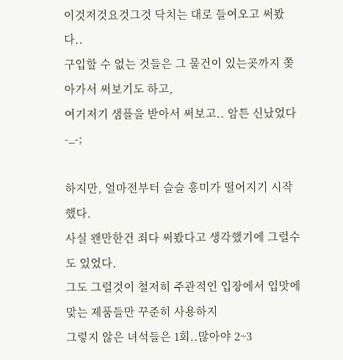이것저것요것그것 닥치는 대로 들여오고 써봤다..
구입할 수 없는 것들은 그 물건이 있는곳까지 쫒아가서 써보기도 하고,
여기저기 샘플을 받아서 써보고.. 암튼 신났었다 -_-;

하지만, 얼마전부터 슬슬 흥미가 떨어지기 시작했다.
사실 왠만한건 죄다 써봤다고 생각했기에 그럴수도 있었다.
그도 그럴것이 철저히 주관적인 입장에서 입맛에 맞는 제품들만 꾸준히 사용하지
그렇지 않은 녀석들은 1회..많아야 2~3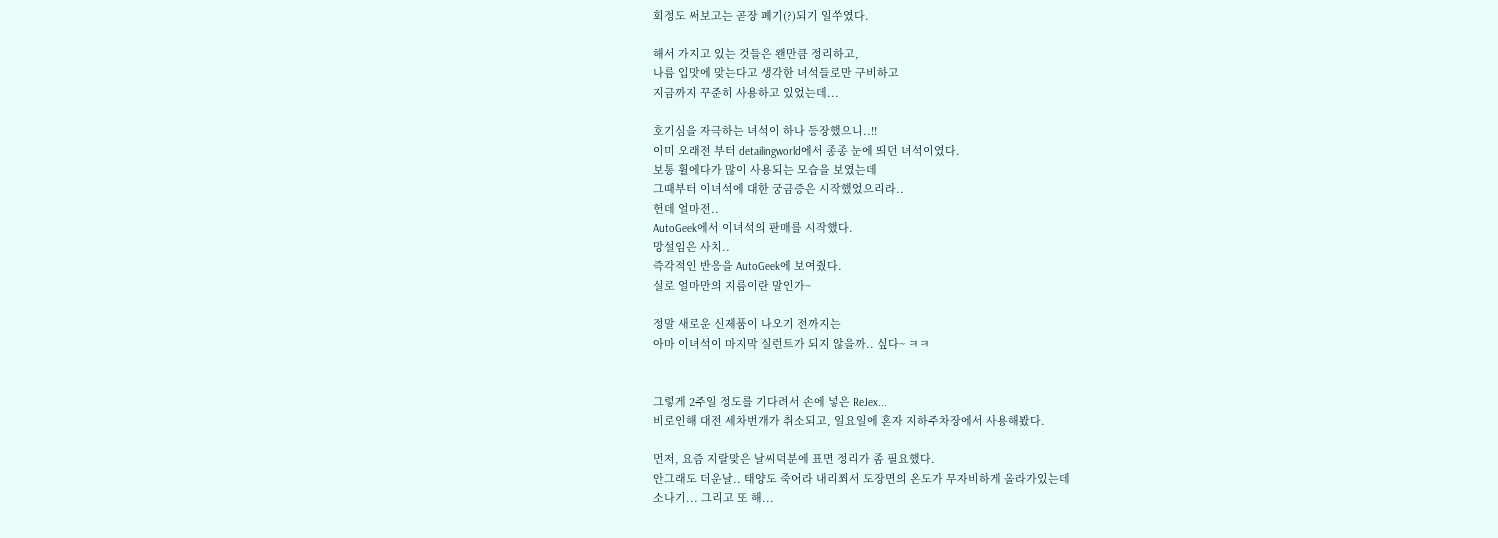회정도 써보고는 곧장 폐기(?)되기 일쑤였다.

해서 가지고 있는 것들은 왠만큼 정리하고,
나름 입맛에 맞는다고 생각한 녀석들로만 구비하고
지금까지 꾸준히 사용하고 있었는데...

호기심을 자극하는 녀석이 하나 등장했으니..!!
이미 오래전 부터 detailingworld에서 종종 눈에 띄던 녀석이였다.
보통 휠에다가 많이 사용되는 모습을 보였는데
그때부터 이녀석에 대한 궁금증은 시작했었으리라..
헌데 얼마전..
AutoGeek에서 이녀석의 판매를 시작했다.
망설임은 사치..
즉각적인 반응을 AutoGeek에 보여줬다.
실로 얼마만의 지름이란 말인가~

정말 새로운 신제품이 나오기 전까지는
아마 이녀석이 마지막 실런트가 되지 않을까.. 싶다~ ㅋㅋ


그렇게 2주일 정도를 기다려서 손에 넣은 ReJex...
비로인해 대전 세차번개가 취소되고, 일요일에 혼자 지하주차장에서 사용해봤다.

먼저, 요즘 지랄맞은 날씨덕분에 표면 정리가 좀 필요했다.
안그래도 더운날.. 태양도 죽어라 내리쬐서 도장면의 온도가 무자비하게 올라가있는데
소나기... 그리고 또 해...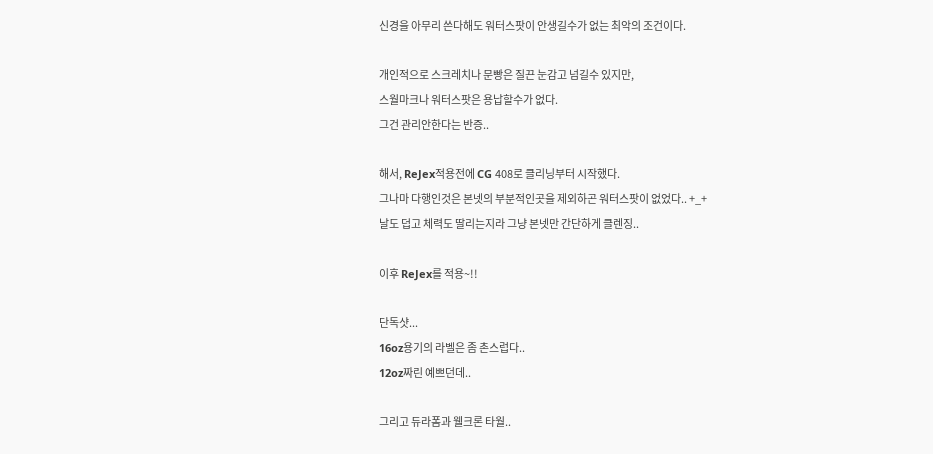신경을 아무리 쓴다해도 워터스팟이 안생길수가 없는 최악의 조건이다.

개인적으로 스크레치나 문빵은 질끈 눈감고 넘길수 있지만,
스월마크나 워터스팟은 용납할수가 없다.
그건 관리안한다는 반증..

해서, ReJex적용전에 CG 408로 클리닝부터 시작했다.
그나마 다행인것은 본넷의 부분적인곳을 제외하곤 워터스팟이 없었다.. +_+
날도 덥고 체력도 딸리는지라 그냥 본넷만 간단하게 클렌징..

이후 ReJex를 적용~!!

단독샷...
16oz용기의 라벨은 좀 촌스럽다..
12oz짜린 예쁘던데..

그리고 듀라폼과 웰크론 타월..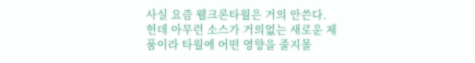사실 요즘 웰크론타월은 거의 안쓴다.
헌데 아무런 소스가 거의없는 새로운 제품이라 타월에 어떤 영향을 줄지몰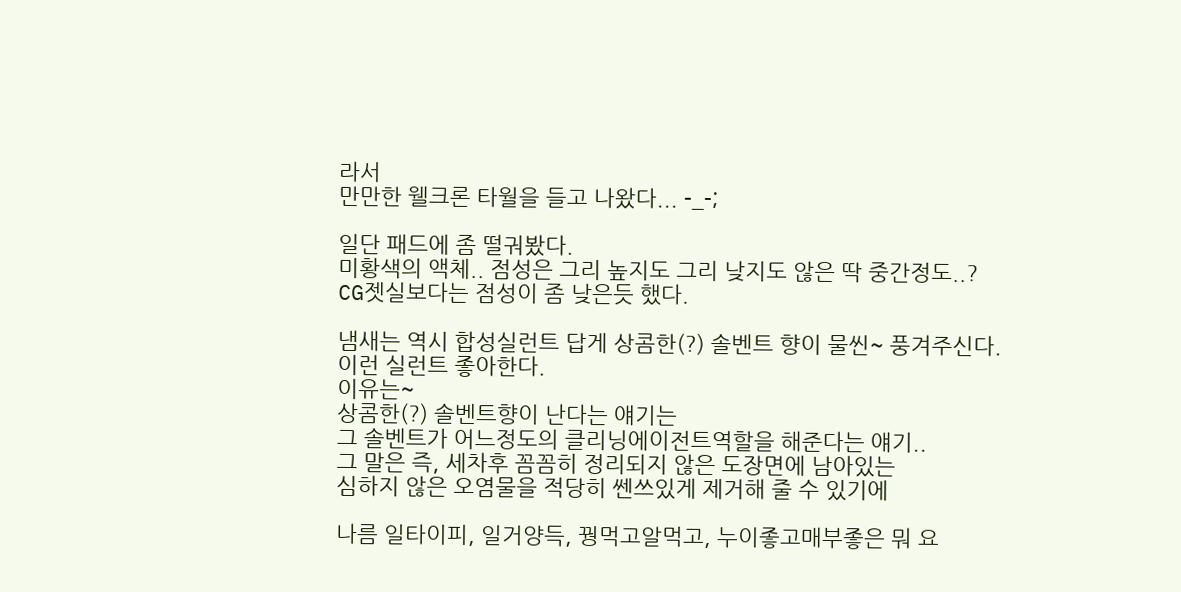라서
만만한 웰크론 타월을 들고 나왔다... -_-;

일단 패드에 좀 떨궈봤다.
미황색의 액체.. 점성은 그리 높지도 그리 낮지도 않은 딱 중간정도..?
CG젯실보다는 점성이 좀 낮은듯 했다.

냄새는 역시 합성실런트 답게 상콤한(?) 솔벤트 향이 물씬~ 풍겨주신다.
이런 실런트 좋아한다.
이유는~
상콤한(?) 솔벤트향이 난다는 얘기는
그 솔벤트가 어느정도의 클리닝에이전트역할을 해준다는 얘기..
그 말은 즉, 세차후 꼼꼼히 정리되지 않은 도장면에 남아있는
심하지 않은 오염물을 적당히 쎈쓰있게 제거해 줄 수 있기에

나름 일타이피, 일거양득, 꿩먹고알먹고, 누이좋고매부좋은 뭐 요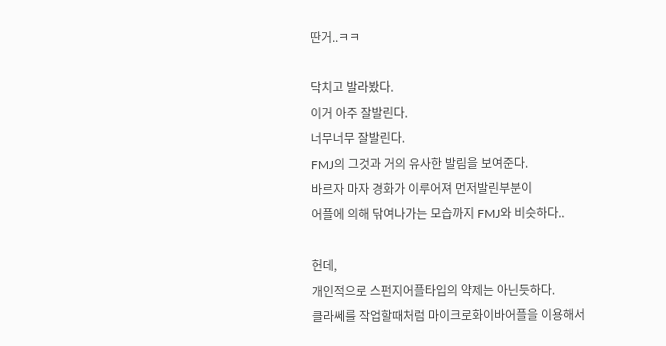딴거..ㅋㅋ

닥치고 발라봤다.
이거 아주 잘발린다.
너무너무 잘발린다.
FMJ의 그것과 거의 유사한 발림을 보여준다.
바르자 마자 경화가 이루어져 먼저발린부분이
어플에 의해 닦여나가는 모습까지 FMJ와 비슷하다..

헌데,
개인적으로 스펀지어플타입의 약제는 아닌듯하다.
클라쎄를 작업할때처럼 마이크로화이바어플을 이용해서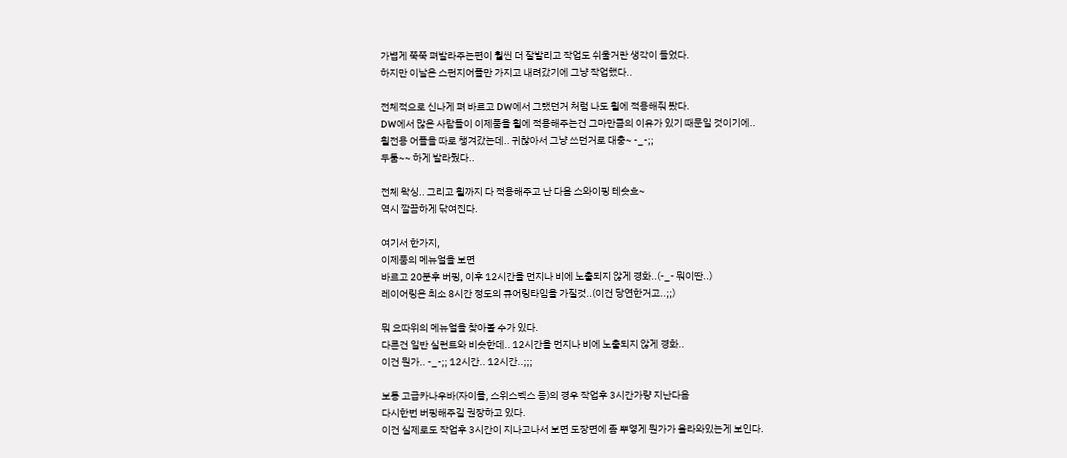가볍게 쭉쭉 펴발라주는편이 훨씬 더 잘발리고 작업도 쉬울거란 생각이 들었다.
하지만 이날은 스펀지어플만 가지고 내려갔기에 그냥 작업했다..

전체적으로 신나게 펴 바르고 DW에서 그랬던거 처럼 나도 휠에 적용해줘 봤다.
DW에서 많은 사람들이 이제품을 휠에 적용해주는건 그마만큼의 이유가 있기 때문일 것이기에..
휠전용 어플을 따로 챙겨갔는데.. 귀찮아서 그냥 쓰던거로 대충~ -_-;;
두툼~~ 하게 발라줬다..

전체 왁싱.. 그리고 휠까지 다 적용해주고 난 다음 스와이핑 테슷흐~
역시 깔끔하게 닦여진다.

여기서 한가지,
이제품의 메뉴얼을 보면
바르고 20분후 버핑, 이후 12시간을 먼지나 비에 노출되지 않게 경화..(-_- 뭐이딴..)
레이어링은 최소 8시간 정도의 큐어링타임을 가질것..(이건 당연한거고..;;)

뭐 요따위의 메뉴얼을 찾아볼 수가 있다.
다른건 일반 실런트와 비슷한데.. 12시간을 먼지나 비에 노출되지 않게 경화..
이건 뭔가.. -_-;; 12시간.. 12시간..;;;

보통 고급카나우바(자이몰, 스위스벡스 등)의 경우 작업후 3시간가량 지난다음
다시한번 버핑해주길 권장하고 있다.
이건 실제로도 작업후 3시간이 지나고나서 보면 도장면에 좀 뿌옇게 뭔가가 올라와있는게 보인다.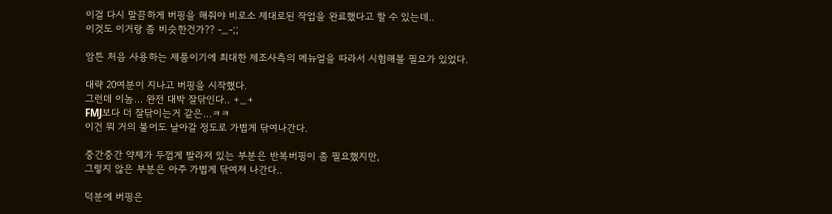이걸 다시 말끔하게 버핑을 해줘야 비로소 제대로된 작업을 완료했다고 할 수 있는데..
이것도 이거랑 좀 비슷한건가?? -_-;;

암튼 처음 사용하는 제품이기에 최대한 제조사측의 메뉴얼을 따라서 시험해볼 필요가 있었다.

대략 20여분이 지나고 버핑을 시작했다.
그런데 이놈... 완전 대박 잘닦인다.. +_+
FMJ보다 더 잘닦이는거 같은...ㅋㅋ
이건 뭐 거의 불어도 날아갈 정도로 가볍게 닦여나간다.

중간중간 약제가 두껍게 발라져 있는 부분은 반복버핑이 좀 필요했지만,
그렇지 않은 부분은 아주 가볍게 닦여져 나간다..

덕분에 버핑은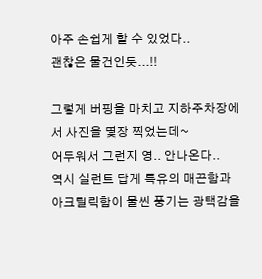아주 손쉽게 할 수 있었다..
괜찮은 물건인듯...!!

그렇게 버핑을 마치고 지하주차장에서 사진을 몇장 찍었는데~
어두워서 그런지 영.. 안나온다..
역시 실런트 답게 특유의 매끈함과 아크릴릭함이 물씬 풍기는 광택감을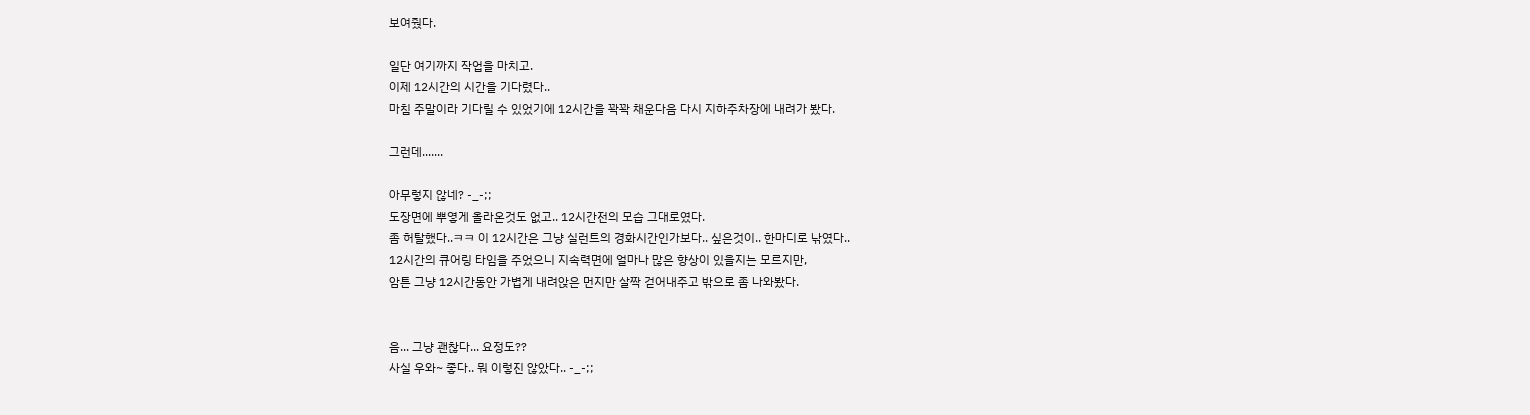보여줬다.

일단 여기까지 작업을 마치고.
이제 12시간의 시간을 기다렸다..
마침 주말이라 기다릴 수 있었기에 12시간을 꽉꽉 채운다음 다시 지하주차장에 내려가 봤다.

그런데.......

아무렇지 않네? -_-;;
도장면에 뿌옇게 올라온것도 없고.. 12시간전의 모습 그대로였다.
좀 허탈했다..ㅋㅋ 이 12시간은 그냥 실런트의 경화시간인가보다.. 싶은것이.. 한마디로 낚였다..
12시간의 큐어링 타임을 주었으니 지속력면에 얼마나 많은 향상이 있을지는 모르지만,
암튼 그냥 12시간동안 가볍게 내려앉은 먼지만 살짝 걷어내주고 밖으로 좀 나와봤다.


음... 그냥 괜찮다... 요정도??
사실 우와~ 좋다.. 뭐 이렇진 않았다.. -_-;;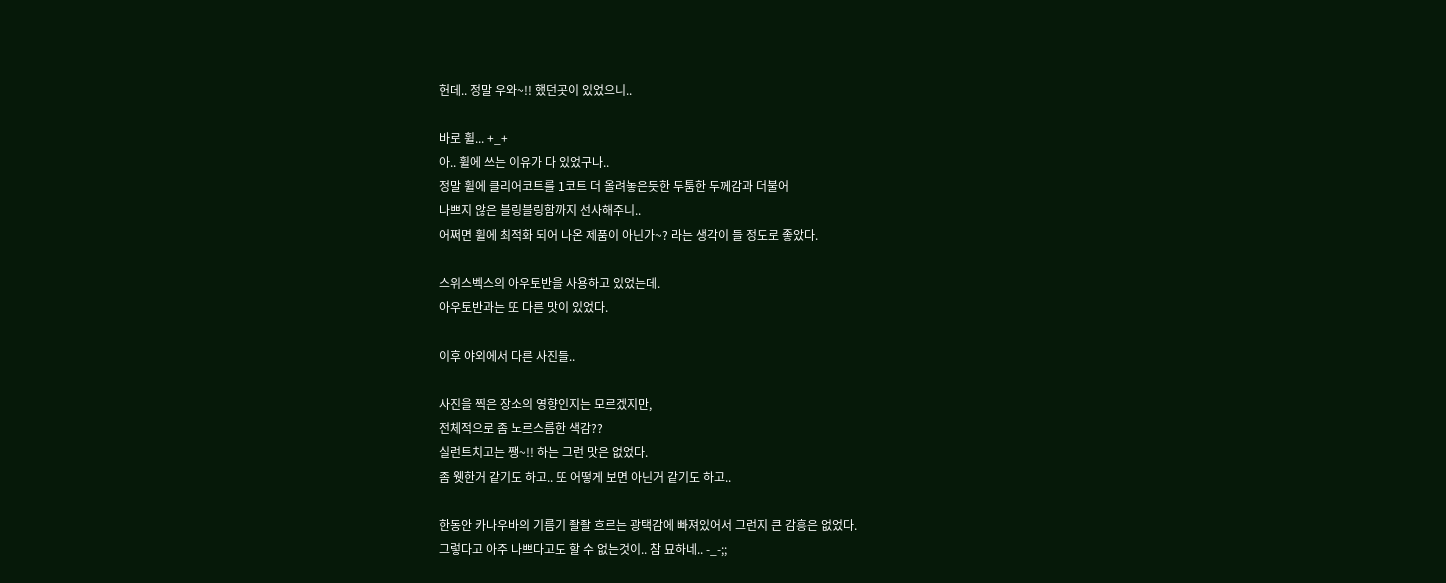헌데.. 정말 우와~!! 했던곳이 있었으니..

바로 휠... +_+
아.. 휠에 쓰는 이유가 다 있었구나..
정말 휠에 클리어코트를 1코트 더 올려놓은듯한 두툼한 두께감과 더불어
나쁘지 않은 블링블링함까지 선사해주니..
어쩌면 휠에 최적화 되어 나온 제품이 아닌가~? 라는 생각이 들 정도로 좋았다.

스위스벡스의 아우토반을 사용하고 있었는데.
아우토반과는 또 다른 맛이 있었다.

이후 야외에서 다른 사진들..

사진을 찍은 장소의 영향인지는 모르겠지만,
전체적으로 좀 노르스름한 색감??
실런트치고는 쨍~!! 하는 그런 맛은 없었다.
좀 웻한거 같기도 하고.. 또 어떻게 보면 아닌거 같기도 하고..

한동안 카나우바의 기름기 좔좔 흐르는 광택감에 빠져있어서 그런지 큰 감흥은 없었다.
그렇다고 아주 나쁘다고도 할 수 없는것이.. 참 묘하네.. -_-;;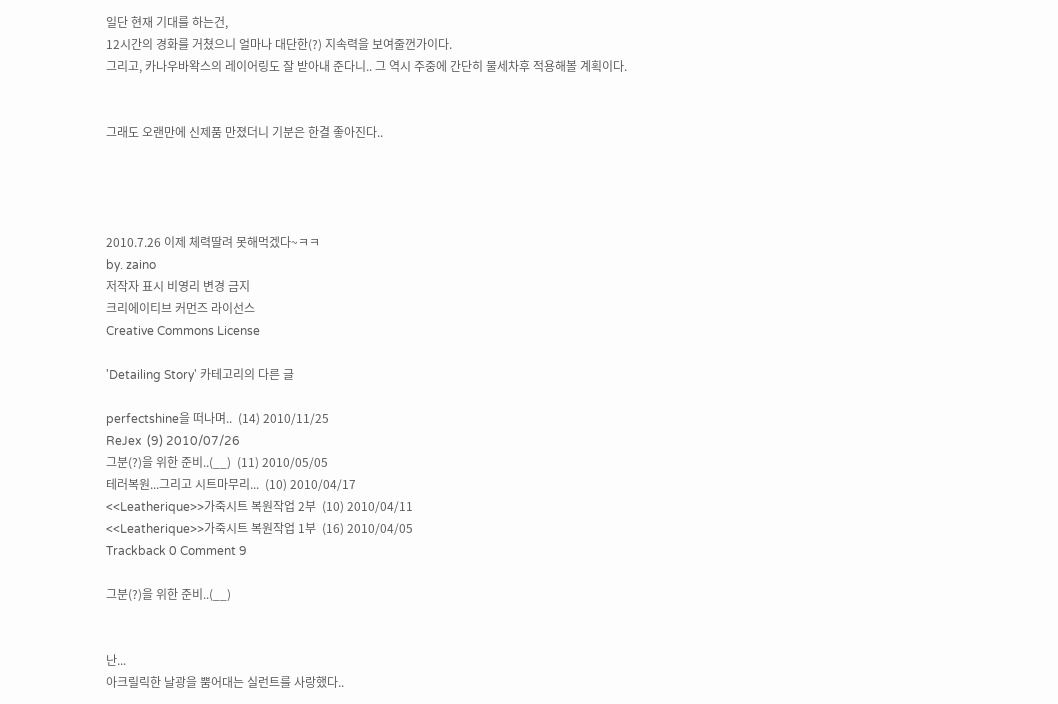일단 현재 기대를 하는건,
12시간의 경화를 거쳤으니 얼마나 대단한(?) 지속력을 보여줄껀가이다.
그리고, 카나우바왁스의 레이어링도 잘 받아내 준다니.. 그 역시 주중에 간단히 물세차후 적용해볼 계획이다.


그래도 오랜만에 신제품 만졌더니 기분은 한결 좋아진다..




2010.7.26 이제 체력딸려 못해먹겠다~ㅋㅋ
by. zaino
저작자 표시 비영리 변경 금지
크리에이티브 커먼즈 라이선스
Creative Commons License

'Detailing Story' 카테고리의 다른 글

perfectshine을 떠나며..  (14) 2010/11/25
ReJex  (9) 2010/07/26
그분(?)을 위한 준비..(__)  (11) 2010/05/05
테러복원...그리고 시트마무리...  (10) 2010/04/17
<<Leatherique>>가죽시트 복원작업 2부  (10) 2010/04/11
<<Leatherique>>가죽시트 복원작업 1부  (16) 2010/04/05
Trackback 0 Comment 9

그분(?)을 위한 준비..(__)


난...
아크릴릭한 날광을 뿜어대는 실런트를 사랑했다..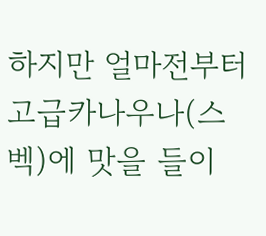하지만 얼마전부터 고급카나우나(스벡)에 맛을 들이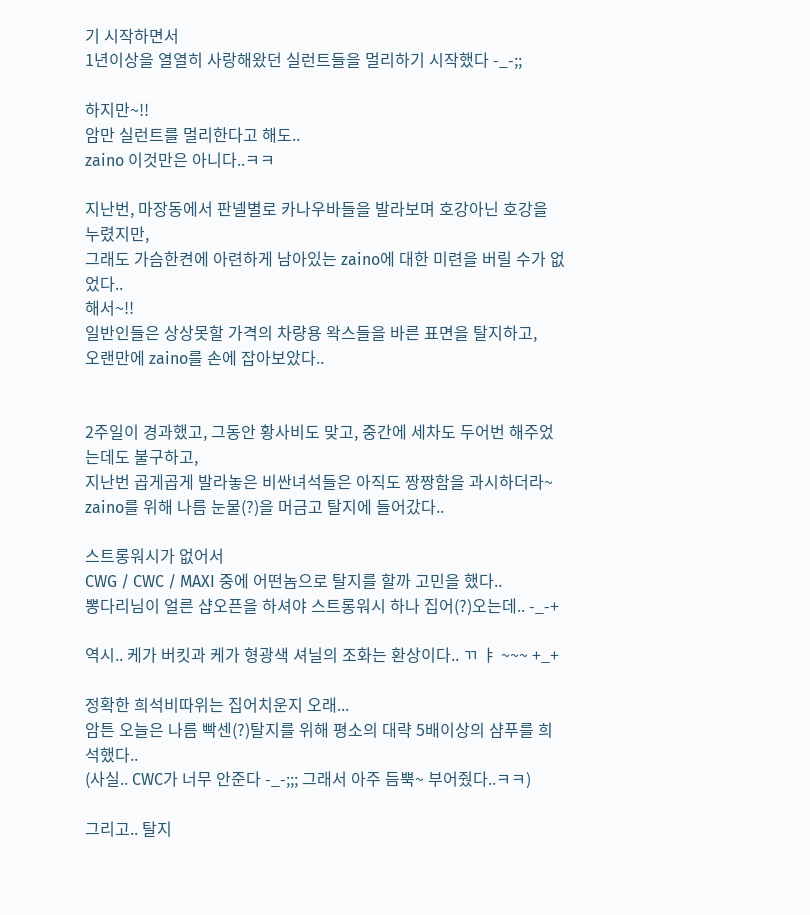기 시작하면서
1년이상을 열열히 사랑해왔던 실런트들을 멀리하기 시작했다 -_-;;

하지만~!!
암만 실런트를 멀리한다고 해도..
zaino 이것만은 아니다..ㅋㅋ

지난번, 마장동에서 판넬별로 카나우바들을 발라보며 호강아닌 호강을 누렸지만,
그래도 가슴한켠에 아련하게 남아있는 zaino에 대한 미련을 버릴 수가 없었다..
해서~!!
일반인들은 상상못할 가격의 차량용 왁스들을 바른 표면을 탈지하고,
오랜만에 zaino를 손에 잡아보았다..


2주일이 경과했고, 그동안 황사비도 맞고, 중간에 세차도 두어번 해주었는데도 불구하고,
지난번 곱게곱게 발라놓은 비싼녀석들은 아직도 짱짱함을 과시하더라~
zaino를 위해 나름 눈물(?)을 머금고 탈지에 들어갔다..

스트롱워시가 없어서
CWG / CWC / MAXI 중에 어떤놈으로 탈지를 할까 고민을 했다..
뽕다리님이 얼른 샵오픈을 하셔야 스트롱워시 하나 집어(?)오는데.. -_-+

역시.. 케가 버킷과 케가 형광색 셔닐의 조화는 환상이다.. ㄲ ㅑ ~~~ +_+

정확한 희석비따위는 집어치운지 오래...
암튼 오늘은 나름 빡센(?)탈지를 위해 평소의 대략 5배이상의 샴푸를 희석했다..
(사실.. CWC가 너무 안준다 -_-;;; 그래서 아주 듬뿍~ 부어줬다..ㅋㅋ)

그리고.. 탈지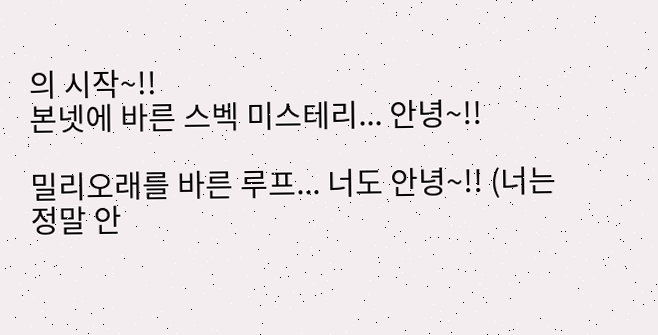의 시작~!!
본넷에 바른 스벡 미스테리... 안녕~!!

밀리오래를 바른 루프... 너도 안녕~!! (너는 정말 안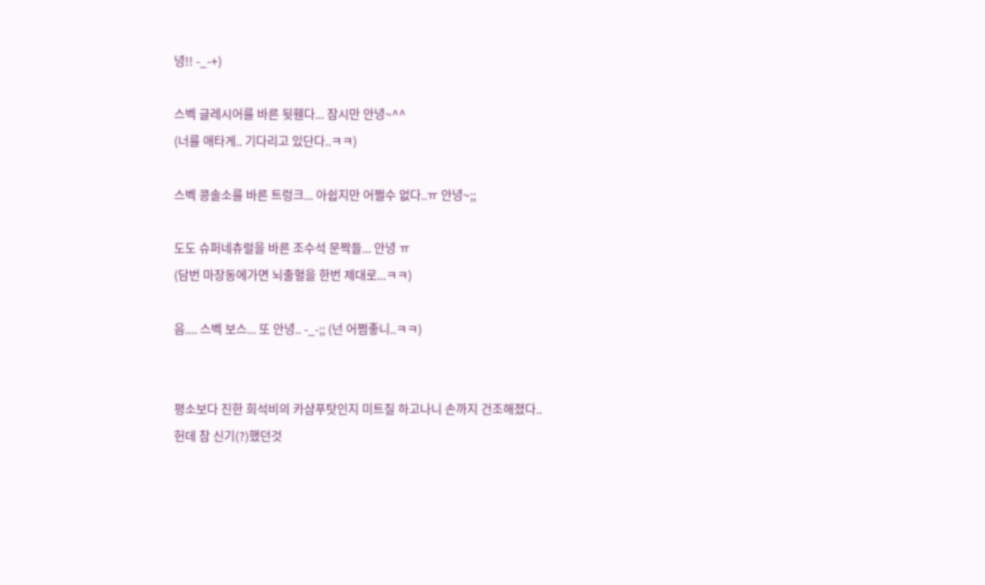녕!! -_-+)

스벡 글레시어를 바른 뒷휀다... 잠시만 안녕~^^
(너를 애타게.. 기다리고 있단다..ㅋㅋ)

스벡 콩솔소를 바른 트렁크... 아쉽지만 어쩔수 없다..ㅠ 안녕~;;

도도 슈퍼네츄럴을 바른 조수석 문짝들... 안녕 ㅠ
(담번 마장동에가면 뇌출혈을 한번 제대로...ㅋㅋ)

음.... 스벡 보스... 또 안녕.. -_-;; (넌 어쩜좋니..ㅋㅋ)


평소보다 진한 희석비의 카샴푸탓인지 미트질 하고나니 손까지 건조해졌다..
헌데 참 신기(?)했던것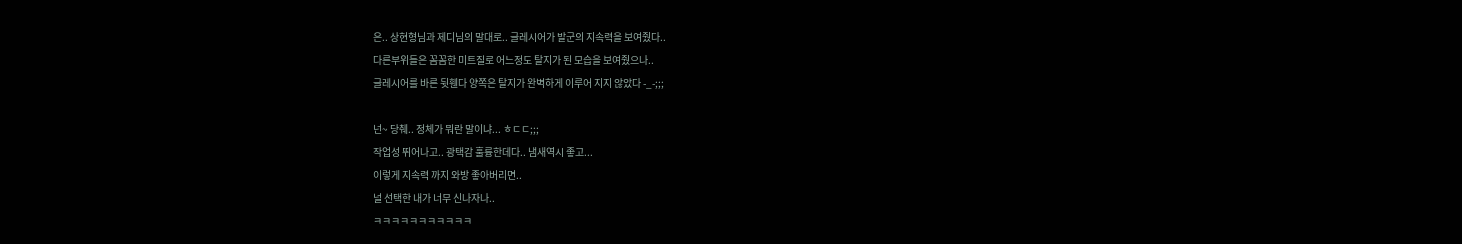은.. 상현형님과 제디님의 말대로.. 글레시어가 발군의 지속력을 보여줬다..
다른부위들은 꼼꼼한 미트질로 어느정도 탈지가 된 모습을 보여줬으나..
글레시어를 바른 뒷휀다 양쪽은 탈지가 완벽하게 이루어 지지 않았다 -_-;;;

넌~ 당췌.. 정체가 뭐란 말이냐... ㅎㄷㄷ;;;
작업성 뛰어나고.. 광택감 훌륭한데다.. 냄새역시 좋고...
이렇게 지속력 까지 와방 좋아버리면..
널 선택한 내가 너무 신나자나..
ㅋㅋㅋㅋㅋㅋㅋㅋㅋㅋㅋ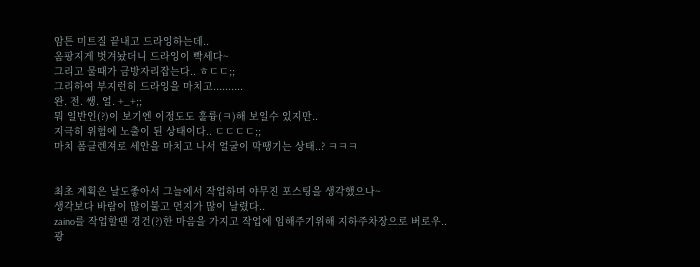암튼 미트질 끝내고 드라잉하는데..
옴팡지게 벗겨놨더니 드라잉이 빡세다~
그리고 물때가 금방자리잡는다.. ㅎㄷㄷ;;
그리하여 부지런히 드라잉을 마치고..........
완. 전. 쌩. 얼. +_+;;
뭐 일반인(?)이 보기엔 이정도도 훌륭(ㅋ)해 보일수 있지만..
지극히 위험에 노출이 된 상태이다.. ㄷㄷㄷㄷ;;
마치 폼클렌져로 세안을 마치고 나서 얼굴이 막땡기는 상태..? ㅋㅋㅋ


최초 계획은 날도좋아서 그늘에서 작업하며 야무진 포스팅을 생각했으나~
생각보다 바람이 많이불고 먼지가 많이 날렸다..
zaino를 작업할땐 경건(?)한 마음을 가지고 작업에 임해주기위해 지하주차장으로 버로우..
광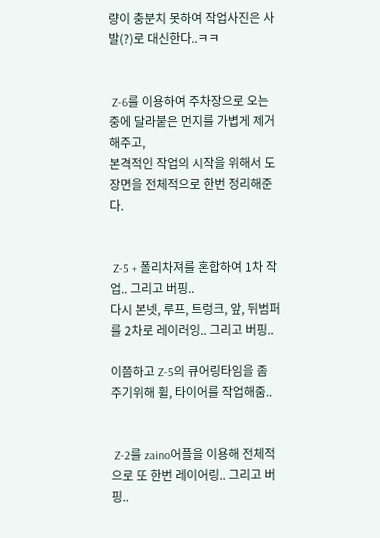량이 충분치 못하여 작업사진은 사발(?)로 대신한다..ㅋㅋ


 Z-6를 이용하여 주차장으로 오는중에 달라붙은 먼지를 가볍게 제거해주고,
본격적인 작업의 시작을 위해서 도장면을 전체적으로 한번 정리해준다.


 Z-5 + 폴리차져를 혼합하여 1차 작업.. 그리고 버핑..
다시 본넷, 루프, 트렁크, 앞, 뒤범퍼를 2차로 레이러잉.. 그리고 버핑..

이쯤하고 Z-5의 큐어링타임을 좀 주기위해 휠, 타이어를 작업해줌..


 Z-2를 zaino어플을 이용해 전체적으로 또 한번 레이어링.. 그리고 버핑..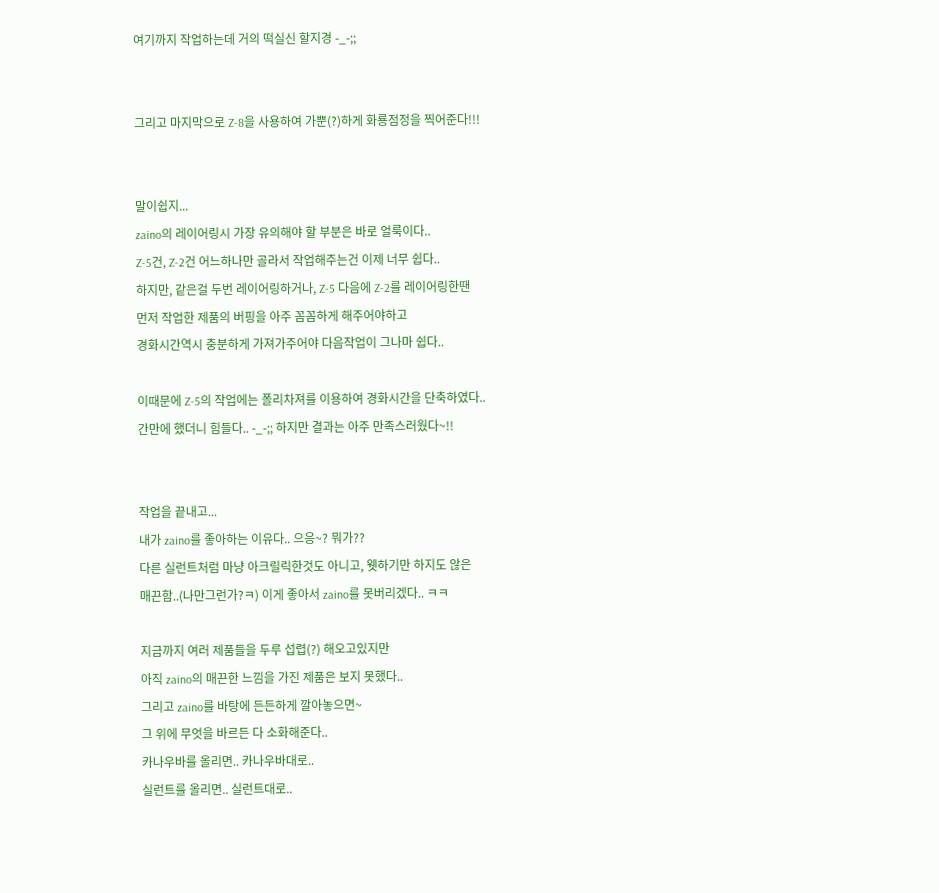여기까지 작업하는데 거의 떡실신 할지경 -_-;;


그리고 마지막으로 Z-8을 사용하여 가뿐(?)하게 화룡점정을 찍어준다!!!


말이쉽지...
zaino의 레이어링시 가장 유의해야 할 부분은 바로 얼룩이다..
Z-5건, Z-2건 어느하나만 골라서 작업해주는건 이제 너무 쉽다..
하지만, 같은걸 두번 레이어링하거나, Z-5 다음에 Z-2를 레이어링한땐
먼저 작업한 제품의 버핑을 아주 꼼꼼하게 해주어야하고
경화시간역시 충분하게 가져가주어야 다음작업이 그나마 쉽다..

이때문에 Z-5의 작업에는 폴리차져를 이용하여 경화시간을 단축하였다..
간만에 했더니 힘들다.. -_-;; 하지만 결과는 아주 만족스러웠다~!!


작업을 끝내고...
내가 zaino를 좋아하는 이유다.. 으응~? 뭐가??
다른 실런트처럼 마냥 아크릴릭한것도 아니고, 웻하기만 하지도 않은
매끈함..(나만그런가?ㅋ) 이게 좋아서 zaino를 못버리겠다.. ㅋㅋ

지금까지 여러 제품들을 두루 섭렵(?) 해오고있지만
아직 zaino의 매끈한 느낌을 가진 제품은 보지 못했다..
그리고 zaino를 바탕에 든든하게 깔아놓으면~
그 위에 무엇을 바르든 다 소화해준다..
카나우바를 올리면.. 카나우바대로..
실런트를 올리면.. 실런트대로..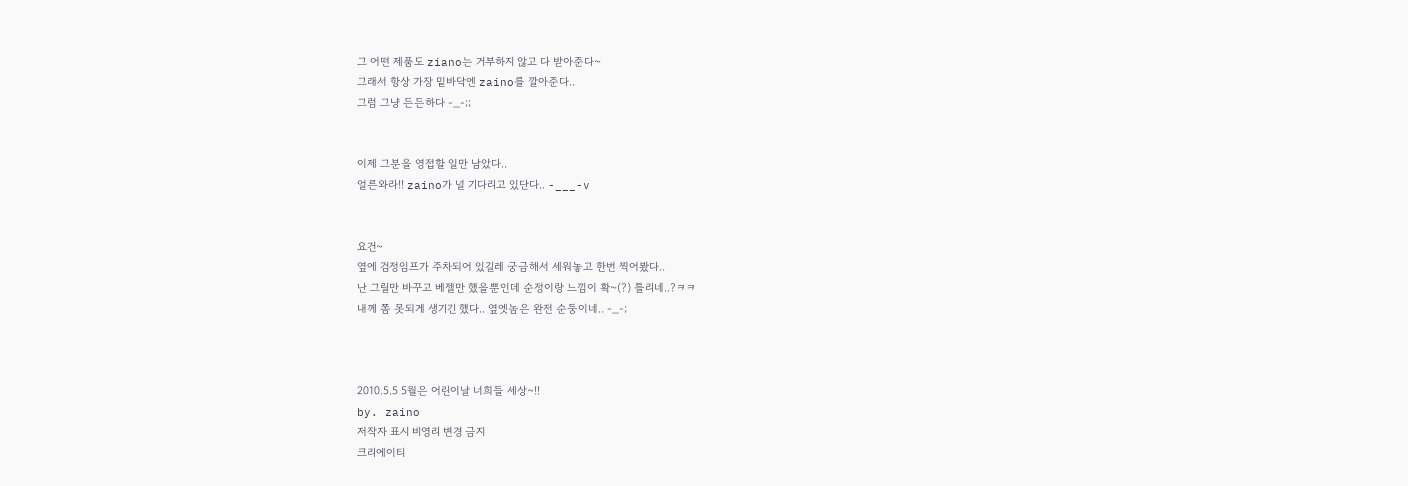그 어떤 제품도 ziano는 거부하지 않고 다 받아준다~
그래서 항상 가장 밑바닥엔 zaino를 깔아준다..
그럼 그냥 든든하다 -_-;;


이제 그분을 영접할 일만 남았다..
얼른와라!! zaino가 널 기다리고 있단다.. -___-v


요건~
옆에 검정임프가 주차되어 있길레 궁금해서 세워놓고 한번 찍어봤다..
난 그릴만 바꾸고 베젤만 했을뿐인데 순정이랑 느낌이 확~(?) 틀리네..?ㅋㅋ
내께 쫌 못되게 생기긴 했다.. 옆엣놈은 완전 순둥이네.. -_-;



2010.5.5 5월은 어린이날 너희들 세상~!!
by. zaino
저작자 표시 비영리 변경 금지
크리에이티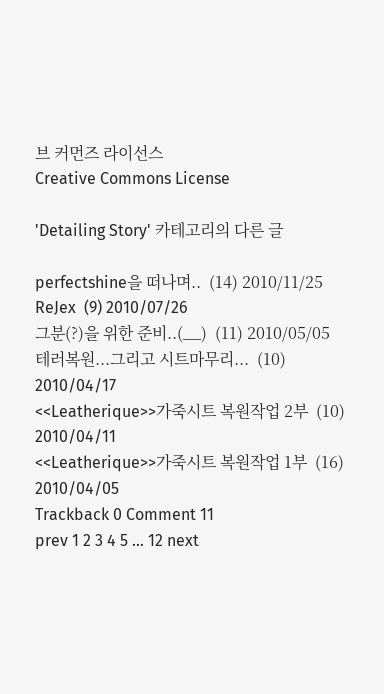브 커먼즈 라이선스
Creative Commons License

'Detailing Story' 카테고리의 다른 글

perfectshine을 떠나며..  (14) 2010/11/25
ReJex  (9) 2010/07/26
그분(?)을 위한 준비..(__)  (11) 2010/05/05
테러복원...그리고 시트마무리...  (10) 2010/04/17
<<Leatherique>>가죽시트 복원작업 2부  (10) 2010/04/11
<<Leatherique>>가죽시트 복원작업 1부  (16) 2010/04/05
Trackback 0 Comment 11
prev 1 2 3 4 5 ... 12 next